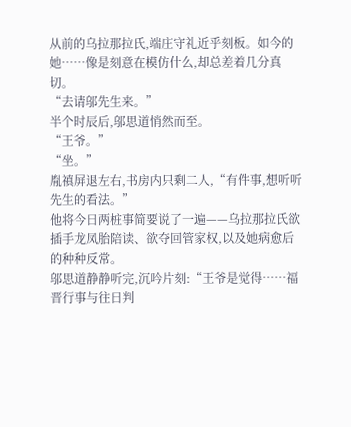从前的乌拉那拉氏,端庄守礼近乎刻板。如今的她……像是刻意在模仿什么,却总差着几分真切。
“去请邬先生来。”
半个时辰后,邬思道悄然而至。
“王爷。”
“坐。”
胤禛屏退左右,书房内只剩二人,“有件事,想听听先生的看法。”
他将今日两桩事简要说了一遍——乌拉那拉氏欲插手龙凤胎陪读、欲夺回管家权,以及她病愈后的种种反常。
邬思道静静听完,沉吟片刻:“王爷是觉得……福晋行事与往日判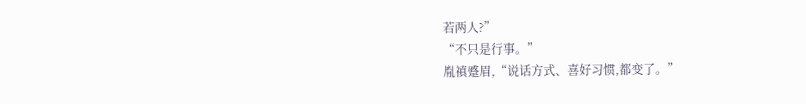若两人?”
“不只是行事。”
胤禛蹙眉,“说话方式、喜好习惯,都变了。”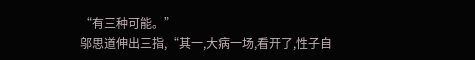“有三种可能。”
邬思道伸出三指,“其一,大病一场,看开了,性子自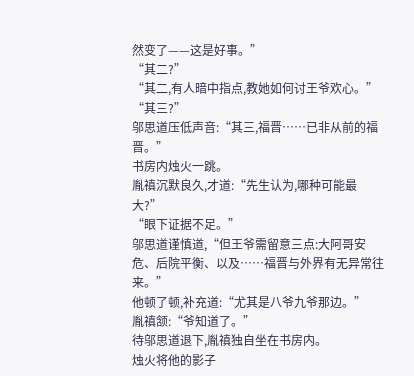然变了——这是好事。”
“其二?”
“其二,有人暗中指点,教她如何讨王爷欢心。”
“其三?”
邬思道压低声音:“其三,福晋……已非从前的福晋。”
书房内烛火一跳。
胤禛沉默良久,才道:“先生认为,哪种可能最大?”
“眼下证据不足。”
邬思道谨慎道,“但王爷需留意三点:大阿哥安危、后院平衡、以及……福晋与外界有无异常往来。”
他顿了顿,补充道:“尤其是八爷九爷那边。”
胤禛颔:“爷知道了。”
待邬思道退下,胤禛独自坐在书房内。
烛火将他的影子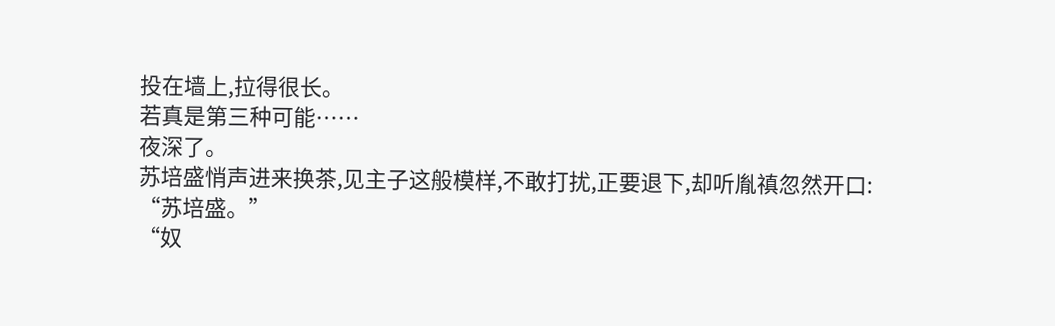投在墙上,拉得很长。
若真是第三种可能……
夜深了。
苏培盛悄声进来换茶,见主子这般模样,不敢打扰,正要退下,却听胤禛忽然开口:
“苏培盛。”
“奴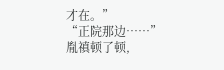才在。”
“正院那边……”
胤禛顿了顿,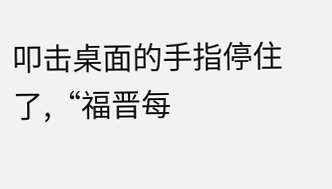叩击桌面的手指停住了,“福晋每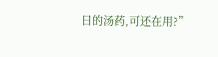日的汤药,可还在用?”